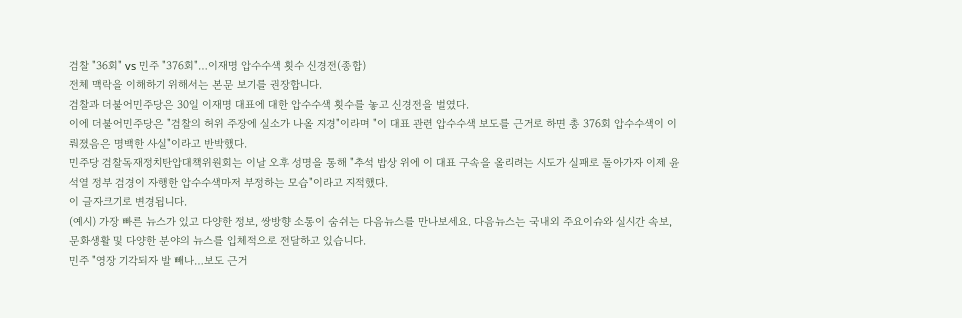검찰 "36회" vs 민주 "376회"…이재명 압수수색 횟수 신경전(종합)
전체 맥락을 이해하기 위해서는 본문 보기를 권장합니다.
검찰과 더불어민주당은 30일 이재명 대표에 대한 압수수색 횟수를 놓고 신경전을 벌였다.
이에 더불어민주당은 "검찰의 허위 주장에 실소가 나올 지경"이라며 "이 대표 관련 압수수색 보도를 근거로 하면 총 376회 압수수색이 이뤄졌음은 명백한 사실"이라고 반박했다.
민주당 검찰독재정치탄압대책위원회는 이날 오후 성명을 통해 "추석 밥상 위에 이 대표 구속을 올리려는 시도가 실패로 돌아가자 이제 윤석열 정부 검경이 자행한 압수수색마저 부정하는 모습"이라고 지적했다.
이 글자크기로 변경됩니다.
(예시) 가장 빠른 뉴스가 있고 다양한 정보, 쌍방향 소통이 숨쉬는 다음뉴스를 만나보세요. 다음뉴스는 국내외 주요이슈와 실시간 속보, 문화생활 및 다양한 분야의 뉴스를 입체적으로 전달하고 있습니다.
민주 "영장 기각되자 발 빼나…보도 근거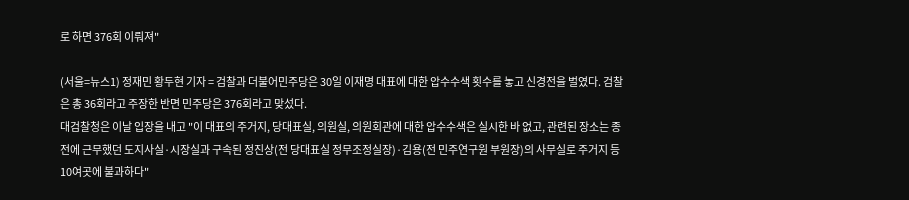로 하면 376회 이뤄져"

(서울=뉴스1) 정재민 황두현 기자 = 검찰과 더불어민주당은 30일 이재명 대표에 대한 압수수색 횟수를 놓고 신경전을 벌였다. 검찰은 총 36회라고 주장한 반면 민주당은 376회라고 맞섰다.
대검찰청은 이날 입장을 내고 "이 대표의 주거지, 당대표실, 의원실, 의원회관에 대한 압수수색은 실시한 바 없고, 관련된 장소는 종전에 근무했던 도지사실·시장실과 구속된 정진상(전 당대표실 정무조정실장)·김용(전 민주연구원 부원장)의 사무실로 주거지 등 10여곳에 불과하다"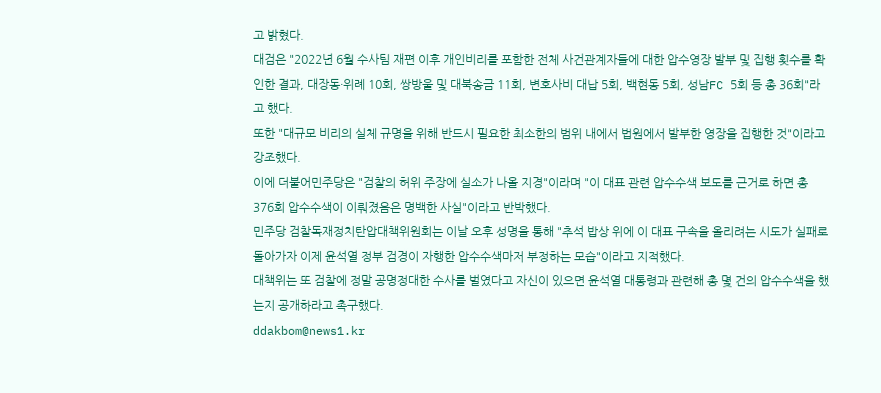고 밝혔다.
대검은 "2022년 6월 수사팀 재편 이후 개인비리를 포함한 전체 사건관계자들에 대한 압수영장 발부 및 집행 횟수를 확인한 결과, 대장동·위례 10회, 쌍방울 및 대북송금 11회, 변호사비 대납 5회, 백현동 5회, 성남FC 5회 등 총 36회"라고 했다.
또한 "대규모 비리의 실체 규명을 위해 반드시 필요한 최소한의 범위 내에서 법원에서 발부한 영장을 집행한 것"이라고 강조했다.
이에 더불어민주당은 "검찰의 허위 주장에 실소가 나올 지경"이라며 "이 대표 관련 압수수색 보도를 근거로 하면 총 376회 압수수색이 이뤄졌음은 명백한 사실"이라고 반박했다.
민주당 검찰독재정치탄압대책위원회는 이날 오후 성명을 통해 "추석 밥상 위에 이 대표 구속을 올리려는 시도가 실패로 돌아가자 이제 윤석열 정부 검경이 자행한 압수수색마저 부정하는 모습"이라고 지적했다.
대책위는 또 검찰에 정말 공명정대한 수사를 벌였다고 자신이 있으면 윤석열 대통령과 관련해 총 몇 건의 압수수색을 했는지 공개하라고 촉구했다.
ddakbom@news1.kr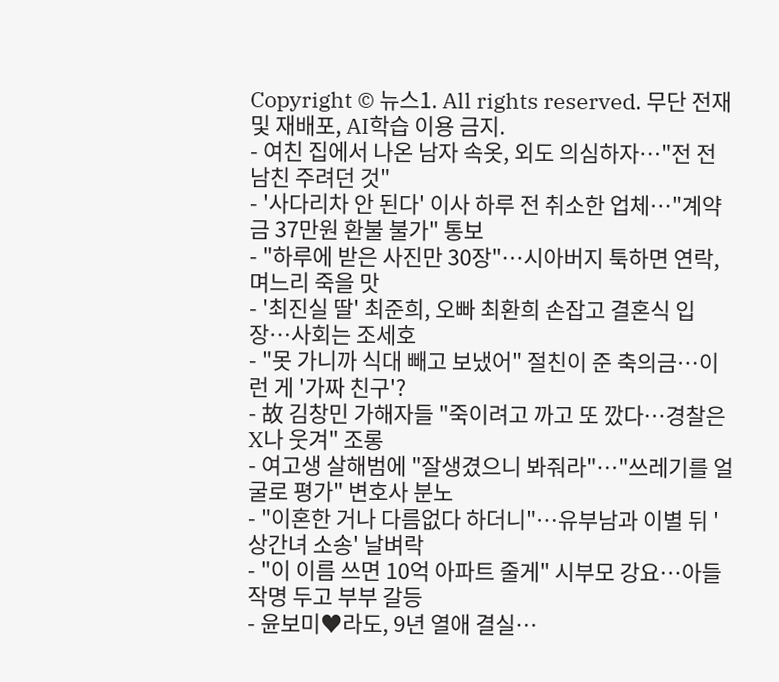Copyright © 뉴스1. All rights reserved. 무단 전재 및 재배포, AI학습 이용 금지.
- 여친 집에서 나온 남자 속옷, 외도 의심하자…"전 전 남친 주려던 것"
- '사다리차 안 된다' 이사 하루 전 취소한 업체…"계약금 37만원 환불 불가" 통보
- "하루에 받은 사진만 30장"…시아버지 툭하면 연락, 며느리 죽을 맛
- '최진실 딸' 최준희, 오빠 최환희 손잡고 결혼식 입장…사회는 조세호
- "못 가니까 식대 빼고 보냈어" 절친이 준 축의금…이런 게 '가짜 친구'?
- 故 김창민 가해자들 "죽이려고 까고 또 깠다…경찰은 X나 웃겨" 조롱
- 여고생 살해범에 "잘생겼으니 봐줘라"…"쓰레기를 얼굴로 평가" 변호사 분노
- "이혼한 거나 다름없다 하더니"…유부남과 이별 뒤 '상간녀 소송' 날벼락
- "이 이름 쓰면 10억 아파트 줄게" 시부모 강요…아들 작명 두고 부부 갈등
- 윤보미♥라도, 9년 열애 결실…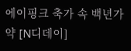에이핑크 축가 속 백년가약 [N디데이]